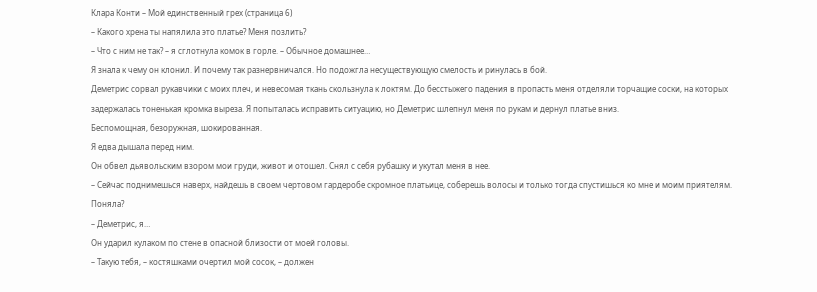Клара Конти – Мой единственный грех (страница 6)
– Какого хрена ты напялила это платье? Меня позлить?
– Что с ним не так? – я сглотнула комок в горле. – Обычное домашнее…
Я знала к чему он клонил. И почему так разнервничался. Но подожгла несуществующую смелость и ринулась в бой.
Деметрис сорвал рукавчики с моих плеч, и невесомая ткань скользнула к локтям. До бесстыжего падения в пропасть меня отделяли торчащие соски, на которых задержалась тоненькая кромка выреза. Я попыталась исправить ситуацию, но Деметрис шлепнул меня по рукам и дернул платье вниз.
Беспомощная, безоружная, шокированная.
Я едва дышала перед ним.
Он обвел дьявольским взором мои груди, живот и отошел. Снял с себя рубашку и укутал меня в нее.
– Сейчас поднимешься наверх, найдешь в своем чертовом гардеробе скромное платьице, соберешь волосы и только тогда спустишься ко мне и моим приятелям. Поняла?
– Деметрис, я…
Он ударил кулаком по стене в опасной близости от моей головы.
– Такую тебя, – костяшками очертил мой сосок, – должен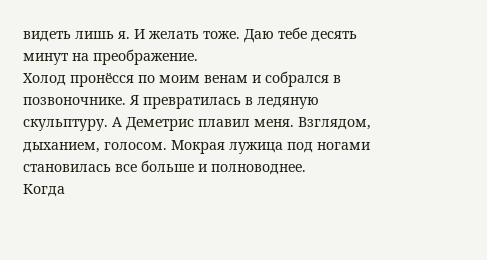видеть лишь я. И желать тоже. Даю тебе десять минут на преображение.
Холод пронёсся по моим венам и собрался в позвоночнике. Я превратилась в ледяную скульптуру. А Деметрис плавил меня. Взглядом, дыханием, голосом. Мокрая лужица под ногами становилась все больше и полноводнее.
Когда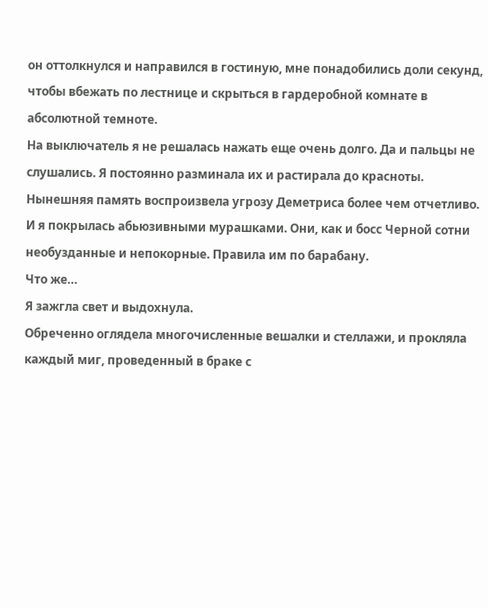он оттолкнулся и направился в гостиную, мне понадобились доли секунд, чтобы вбежать по лестнице и скрыться в гардеробной комнате в абсолютной темноте.
На выключатель я не решалась нажать еще очень долго. Да и пальцы не слушались. Я постоянно разминала их и растирала до красноты.
Нынешняя память воспроизвела угрозу Деметриса более чем отчетливо. И я покрылась абьюзивными мурашками. Они, как и босс Черной сотни необузданные и непокорные. Правила им по барабану.
Что же…
Я зажгла свет и выдохнула.
Обреченно оглядела многочисленные вешалки и стеллажи, и прокляла каждый миг, проведенный в браке с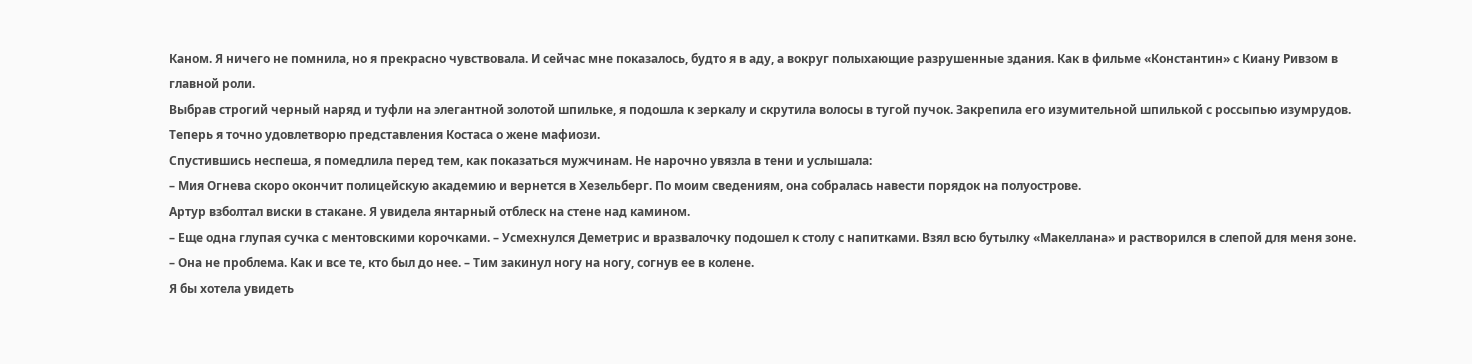Каном. Я ничего не помнила, но я прекрасно чувствовала. И сейчас мне показалось, будто я в аду, а вокруг полыхающие разрушенные здания. Как в фильме «Константин» с Киану Ривзом в главной роли.
Выбрав строгий черный наряд и туфли на элегантной золотой шпильке, я подошла к зеркалу и скрутила волосы в тугой пучок. Закрепила его изумительной шпилькой с россыпью изумрудов. Теперь я точно удовлетворю представления Костаса о жене мафиози.
Спустившись неспеша, я помедлила перед тем, как показаться мужчинам. Не нарочно увязла в тени и услышала:
– Мия Огнева скоро окончит полицейскую академию и вернется в Хезельберг. По моим сведениям, она собралась навести порядок на полуострове.
Артур взболтал виски в стакане. Я увидела янтарный отблеск на стене над камином.
– Еще одна глупая сучка с ментовскими корочками. – Усмехнулся Деметрис и вразвалочку подошел к столу с напитками. Взял всю бутылку «Макеллана» и растворился в слепой для меня зоне.
– Она не проблема. Как и все те, кто был до нее. – Тим закинул ногу на ногу, согнув ее в колене.
Я бы хотела увидеть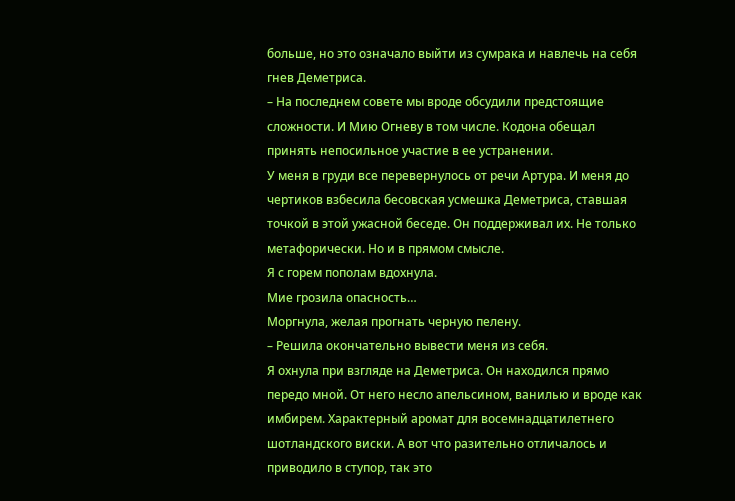больше, но это означало выйти из сумрака и навлечь на себя гнев Деметриса.
– На последнем совете мы вроде обсудили предстоящие сложности. И Мию Огневу в том числе. Кодона обещал принять непосильное участие в ее устранении.
У меня в груди все перевернулось от речи Артура. И меня до чертиков взбесила бесовская усмешка Деметриса, ставшая точкой в этой ужасной беседе. Он поддерживал их. Не только метафорически. Но и в прямом смысле.
Я с горем пополам вдохнула.
Мие грозила опасность…
Моргнула, желая прогнать черную пелену.
– Решила окончательно вывести меня из себя.
Я охнула при взгляде на Деметриса. Он находился прямо передо мной. От него несло апельсином, ванилью и вроде как имбирем. Характерный аромат для восемнадцатилетнего шотландского виски. А вот что разительно отличалось и приводило в ступор, так это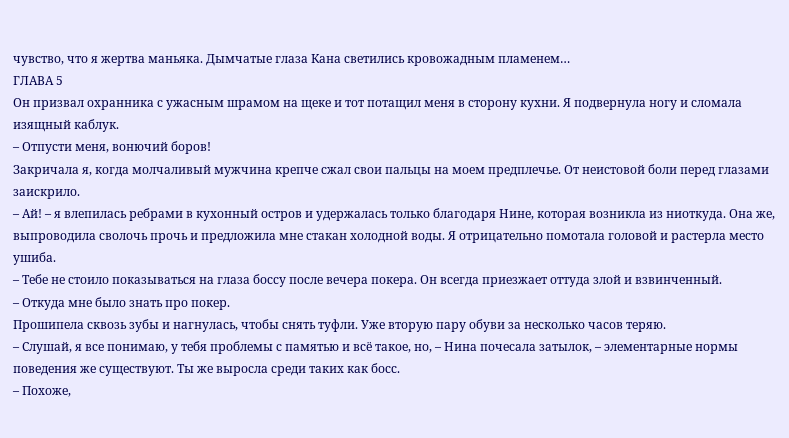чувство, что я жертва маньяка. Дымчатые глаза Кана светились кровожадным пламенем…
ГЛАВА 5
Он призвал охранника с ужасным шрамом на щеке и тот потащил меня в сторону кухни. Я подвернула ногу и сломала изящный каблук.
– Отпусти меня, вонючий боров!
Закричала я, когда молчаливый мужчина крепче сжал свои пальцы на моем предплечье. От неистовой боли перед глазами заискрило.
– Ай! – я влепилась ребрами в кухонный остров и удержалась только благодаря Нине, которая возникла из ниоткуда. Она же, выпроводила сволочь прочь и предложила мне стакан холодной воды. Я отрицательно помотала головой и растерла место ушиба.
– Тебе не стоило показываться на глаза боссу после вечера покера. Он всегда приезжает оттуда злой и взвинченный.
– Откуда мне было знать про покер.
Прошипела сквозь зубы и нагнулась, чтобы снять туфли. Уже вторую пару обуви за несколько часов теряю.
– Слушай, я все понимаю, у тебя проблемы с памятью и всё такое, но, – Нина почесала затылок, – элементарные нормы поведения же существуют. Ты же выросла среди таких как босс.
– Похоже,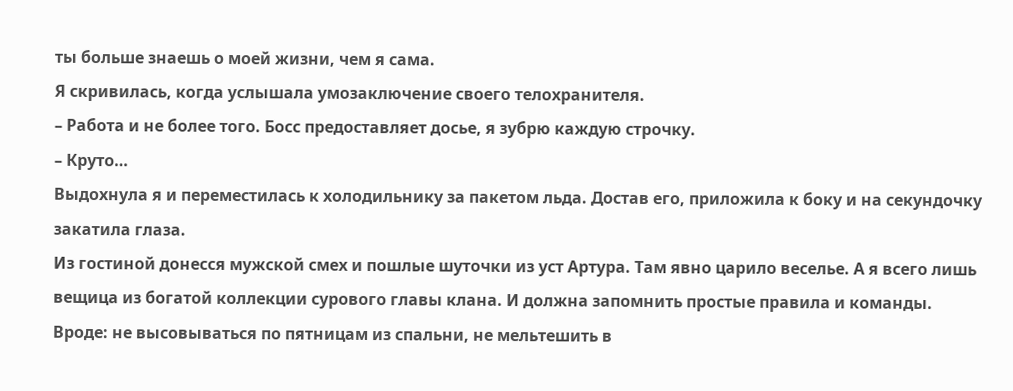ты больше знаешь о моей жизни, чем я сама.
Я скривилась, когда услышала умозаключение своего телохранителя.
– Работа и не более того. Босс предоставляет досье, я зубрю каждую строчку.
– Круто…
Выдохнула я и переместилась к холодильнику за пакетом льда. Достав его, приложила к боку и на секундочку закатила глаза.
Из гостиной донесся мужской смех и пошлые шуточки из уст Артура. Там явно царило веселье. А я всего лишь вещица из богатой коллекции сурового главы клана. И должна запомнить простые правила и команды.
Вроде: не высовываться по пятницам из спальни, не мельтешить в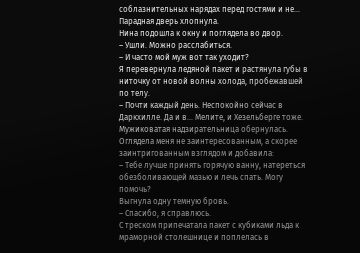соблазнительных нарядах перед гостями и не…
Парадная дверь хлопнула.
Нина подошла к окну и поглядела во двор.
– Ушли. Можно расслабиться.
– И часто мой муж вот так уходит?
Я перевернула ледяной пакет и растянула губы в ниточку от новой волны холода, пробежавшей по телу.
– Почти каждый день. Неспокойно сейчас в Даркхилле. Да и в... Мелите, и Хезельберге тоже.
Мужиковатая надзирательница обернулась. Оглядела меня не заинтересованным, а скорее заинтригованным взглядом и добавила:
– Тебе лучше принять горячую ванну, натереться обезболивающей мазью и лечь спать. Могу помочь?
Выгнула одну темную бровь.
– Спасибо, я справлюсь.
С треском припечатала пакет с кубиками льда к мраморной столешнице и поплелась в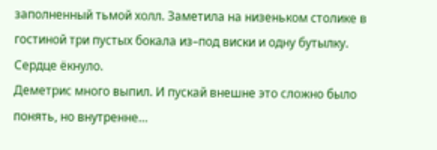заполненный тьмой холл. Заметила на низеньком столике в гостиной три пустых бокала из–под виски и одну бутылку. Сердце ёкнуло.
Деметрис много выпил. И пускай внешне это сложно было понять, но внутренне…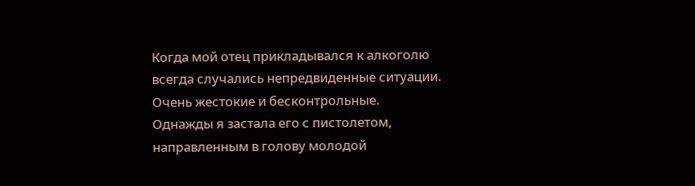Когда мой отец прикладывался к алкоголю всегда случались непредвиденные ситуации. Очень жестокие и бесконтрольные.
Однажды я застала его с пистолетом, направленным в голову молодой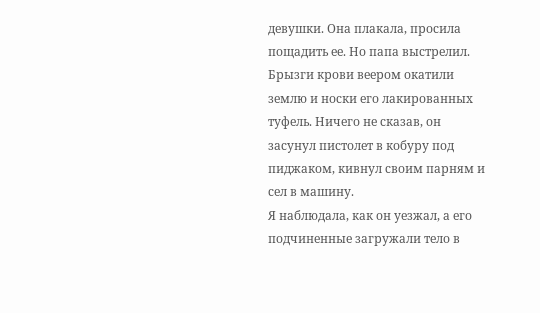девушки. Она плакала, просила пощадить ее. Но папа выстрелил. Брызги крови веером окатили землю и носки его лакированных туфель. Ничего не сказав, он засунул пистолет в кобуру под пиджаком, кивнул своим парням и сел в машину.
Я наблюдала, как он уезжал, а его подчиненные загружали тело в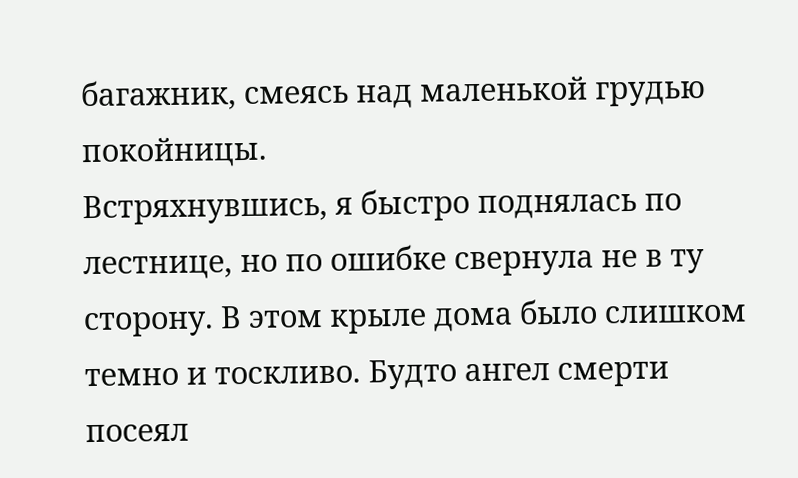багажник, смеясь над маленькой грудью покойницы.
Встряхнувшись, я быстро поднялась по лестнице, но по ошибке свернула не в ту сторону. В этом крыле дома было слишком темно и тоскливо. Будто ангел смерти посеял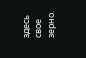здесь свое зерно.